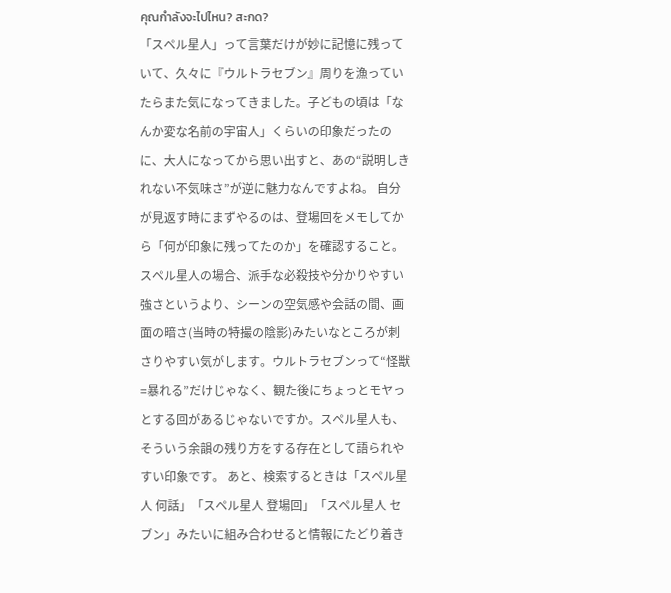คุณกำลังจะไปไหน? สะกด?
「スペル星人」って言葉だけが妙に記憶に残っていて、久々に『ウルトラセブン』周りを漁っていたらまた気になってきました。子どもの頃は「なんか変な名前の宇宙人」くらいの印象だったのに、大人になってから思い出すと、あの“説明しきれない不気味さ”が逆に魅力なんですよね。 自分が見返す時にまずやるのは、登場回をメモしてから「何が印象に残ってたのか」を確認すること。スペル星人の場合、派手な必殺技や分かりやすい強さというより、シーンの空気感や会話の間、画面の暗さ(当時の特撮の陰影)みたいなところが刺さりやすい気がします。ウルトラセブンって“怪獣=暴れる”だけじゃなく、観た後にちょっとモヤっとする回があるじゃないですか。スペル星人も、そういう余韻の残り方をする存在として語られやすい印象です。 あと、検索するときは「スペル星人 何話」「スペル星人 登場回」「スペル星人 セブン」みたいに組み合わせると情報にたどり着き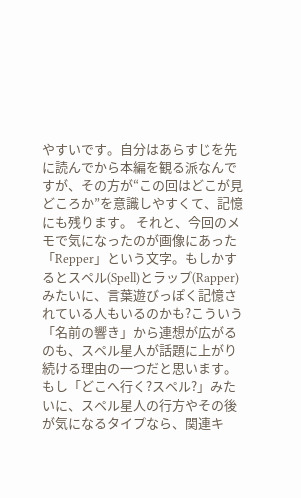やすいです。自分はあらすじを先に読んでから本編を観る派なんですが、その方が“この回はどこが見どころか”を意識しやすくて、記憶にも残ります。 それと、今回のメモで気になったのが画像にあった「Repper」という文字。もしかするとスペル(Spell)とラップ(Rapper)みたいに、言葉遊びっぽく記憶されている人もいるのかも?こういう「名前の響き」から連想が広がるのも、スペル星人が話題に上がり続ける理由の一つだと思います。 もし「どこへ行く?スペル?」みたいに、スペル星人の行方やその後が気になるタイプなら、関連キ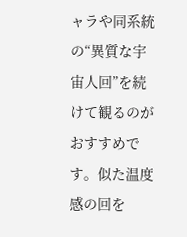ャラや同系統の“異質な宇宙人回”を続けて観るのがおすすめです。似た温度感の回を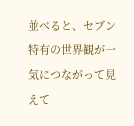並べると、セブン特有の世界観が一気につながって見えて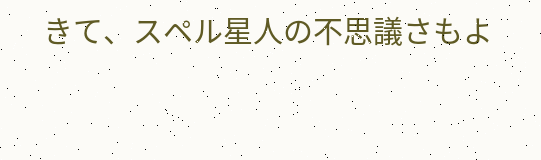きて、スペル星人の不思議さもよ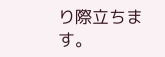り際立ちます。